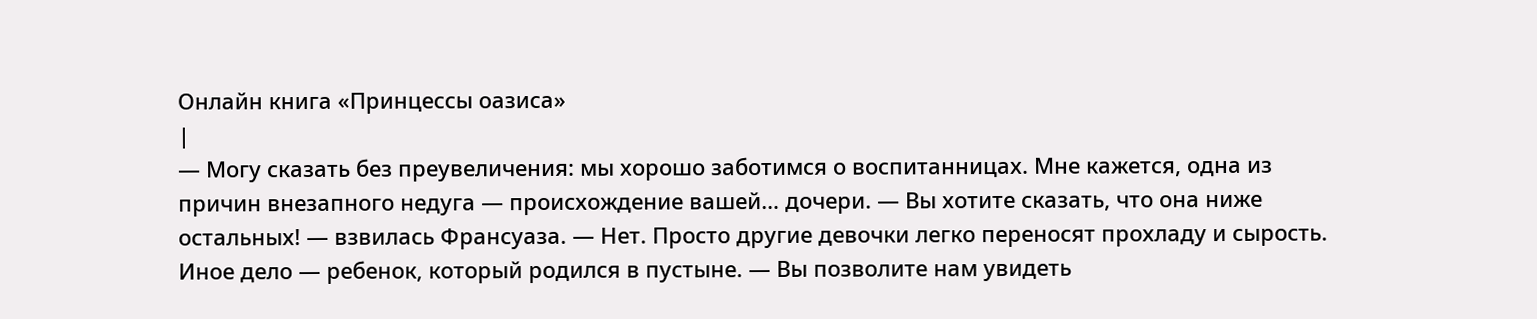Онлайн книга «Принцессы оазиса»
|
— Могу сказать без преувеличения: мы хорошо заботимся о воспитанницах. Мне кажется, одна из причин внезапного недуга — происхождение вашей… дочери. — Вы хотите сказать, что она ниже остальных! — взвилась Франсуаза. — Нет. Просто другие девочки легко переносят прохладу и сырость. Иное дело — ребенок, который родился в пустыне. — Вы позволите нам увидеть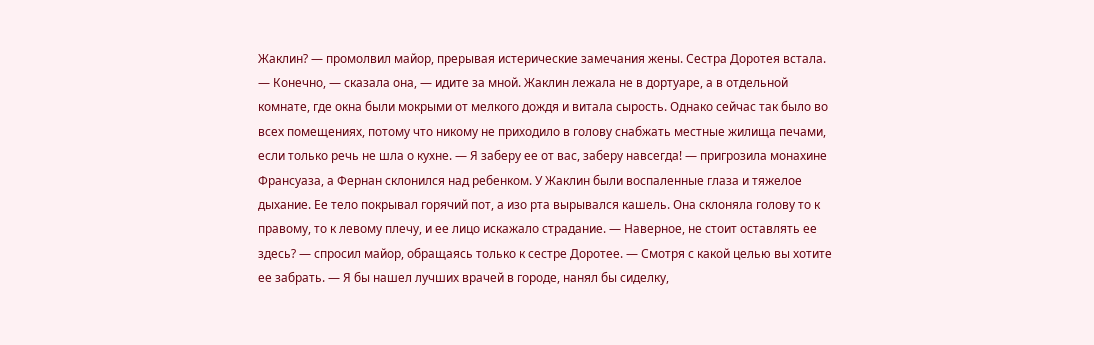Жаклин? — промолвил майор, прерывая истерические замечания жены. Сестра Доротея встала. — Конечно, — сказала она, — идите за мной. Жаклин лежала не в дортуаре, а в отдельной комнате, где окна были мокрыми от мелкого дождя и витала сырость. Однако сейчас так было во всех помещениях, потому что никому не приходило в голову снабжать местные жилища печами, если только речь не шла о кухне. — Я заберу ее от вас, заберу навсегда! — пригрозила монахине Франсуаза, а Фернан склонился над ребенком. У Жаклин были воспаленные глаза и тяжелое дыхание. Ее тело покрывал горячий пот, а изо рта вырывался кашель. Она склоняла голову то к правому, то к левому плечу, и ее лицо искажало страдание. — Наверное, не стоит оставлять ее здесь? — спросил майор, обращаясь только к сестре Доротее. — Смотря с какой целью вы хотите ее забрать. — Я бы нашел лучших врачей в городе, нанял бы сиделку,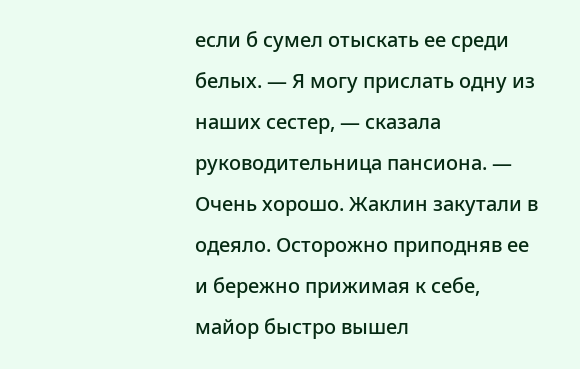если б сумел отыскать ее среди белых. — Я могу прислать одну из наших сестер, — сказала руководительница пансиона. — Очень хорошо. Жаклин закутали в одеяло. Осторожно приподняв ее и бережно прижимая к себе, майор быстро вышел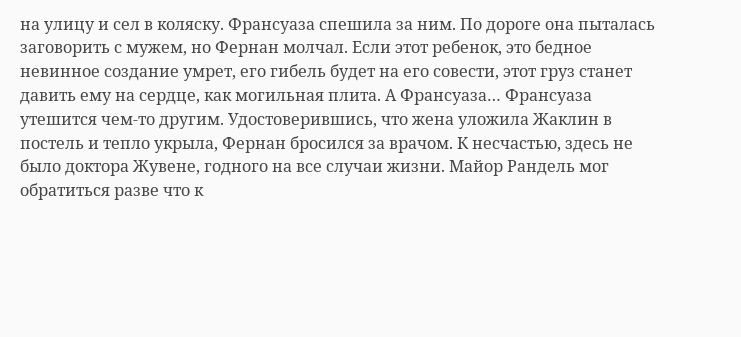на улицу и сел в коляску. Франсуаза спешила за ним. По дороге она пыталась заговорить с мужем, но Фернан молчал. Если этот ребенок, это бедное невинное создание умрет, его гибель будет на его совести, этот груз станет давить ему на сердце, как могильная плита. А Франсуаза… Франсуаза утешится чем-то другим. Удостоверившись, что жена уложила Жаклин в постель и тепло укрыла, Фернан бросился за врачом. К несчастью, здесь не было доктора Жувене, годного на все случаи жизни. Майор Рандель мог обратиться разве что к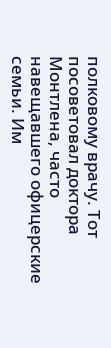полковому врачу. Тот посоветовал доктора Монтлена, часто навещавшего офицерские семьи. Им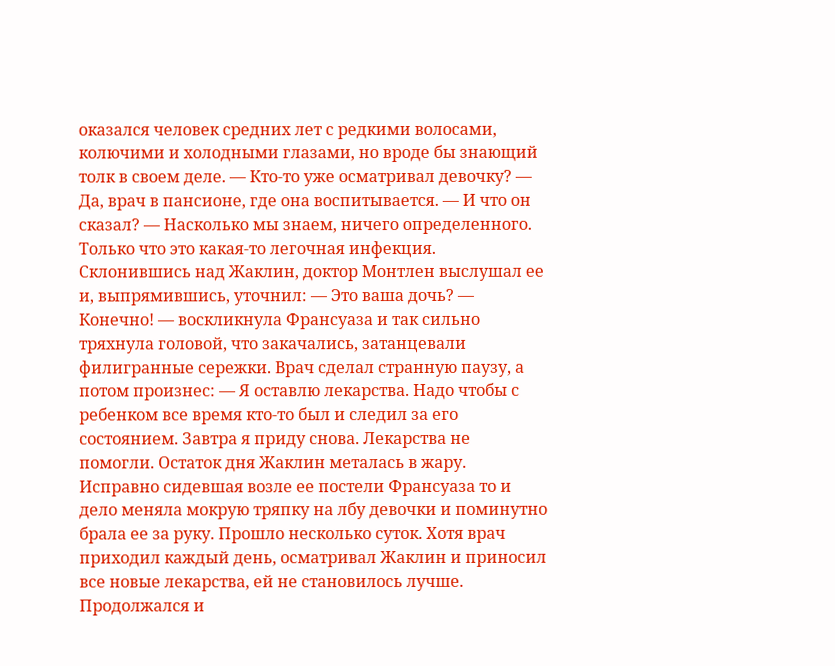оказался человек средних лет с редкими волосами, колючими и холодными глазами, но вроде бы знающий толк в своем деле. — Кто-то уже осматривал девочку? — Да, врач в пансионе, где она воспитывается. — И что он сказал? — Насколько мы знаем, ничего определенного. Только что это какая-то легочная инфекция. Склонившись над Жаклин, доктор Монтлен выслушал ее и, выпрямившись, уточнил: — Это ваша дочь? — Конечно! — воскликнула Франсуаза и так сильно тряхнула головой, что закачались, затанцевали филигранные сережки. Врач сделал странную паузу, а потом произнес: — Я оставлю лекарства. Надо чтобы с ребенком все время кто-то был и следил за его состоянием. Завтра я приду снова. Лекарства не помогли. Остаток дня Жаклин металась в жару. Исправно сидевшая возле ее постели Франсуаза то и дело меняла мокрую тряпку на лбу девочки и поминутно брала ее за руку. Прошло несколько суток. Хотя врач приходил каждый день, осматривал Жаклин и приносил все новые лекарства, ей не становилось лучше. Продолжался и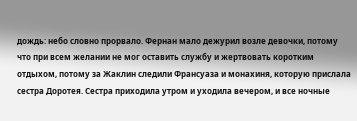дождь: небо словно прорвало. Фернан мало дежурил возле девочки, потому что при всем желании не мог оставить службу и жертвовать коротким отдыхом, потому за Жаклин следили Франсуаза и монахиня, которую прислала сестра Доротея. Сестра приходила утром и уходила вечером, и все ночные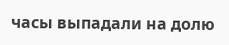часы выпадали на долю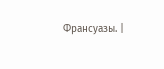Франсуазы. |